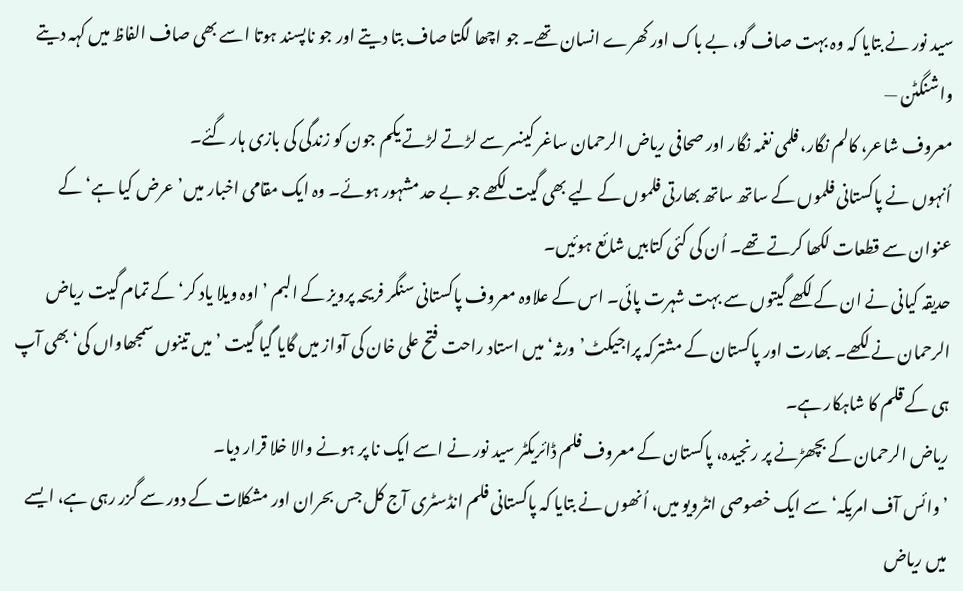سید نور نے بتایا کہ وہ بہت صاف گو، بے باک اور کھرے انسان تھے۔ جو اچھا لگتا صاف بتا دیتے اور جو ناپسند ہوتا اسے بھی صاف الفاظ میں کہہ دیتے
واشنگٹن —
معروف شاعر، کالم نگار، فلمی نغمہ نگار اور صحافی ریاض الرحمان ساغر کینسر سے لڑتے لڑتے یکم جون کو زندگی کی بازی ہار گئے۔
اُنہوں نے پاکستانی فلموں کے ساتھ ساتھ بھارتی فلموں کے لیے بھی گیت لکھے جو بے حد مشہور ہوئے۔ وہ ایک مقامی اخبار میں’عرض کیا ہے‘ کے عنوان سے قطعات لکھا کرتے تھے۔ اُن کی کئی کتابیں شائع ہوئیں۔
حدیقہ کیانی نے ان کے لکھے گیتوں سے بہت شہرت پائی۔ اس کے علاوہ معروف پاکستانی سنگر فریحہ پرویز کے البم ’اوہ ویلا یاد کر‘ کے تمام گیت ریاض الرحمان نے لکھے۔ بھارت اور پاکستان کے مشترکہ پراجیکٹ’ورثہ‘ میں استاد راحت فتح علی خان کی آواز میں گایا گیا گیت ’میں تینوں سمجھاواں کی‘ بھی آپ ہی کے قلم کا شاہکار ہے۔
ریاض الرحمان کے بچھڑنے پر رنجیدہ، پاکستان کے معروف فلم ڈائریکٹر سید نور نے اسے ایک نا پر ہونے والا خلا قرار دیا۔
’وائس آف امریکہ‘ سے ایک خصوصی انٹرویو میں، اُنھوں نے بتایا کہ پاکستانی فلم انڈسٹری آج کل جس بحران اور مشکلات کے دور سے گزر رہی ہے، ایسے میں ریاض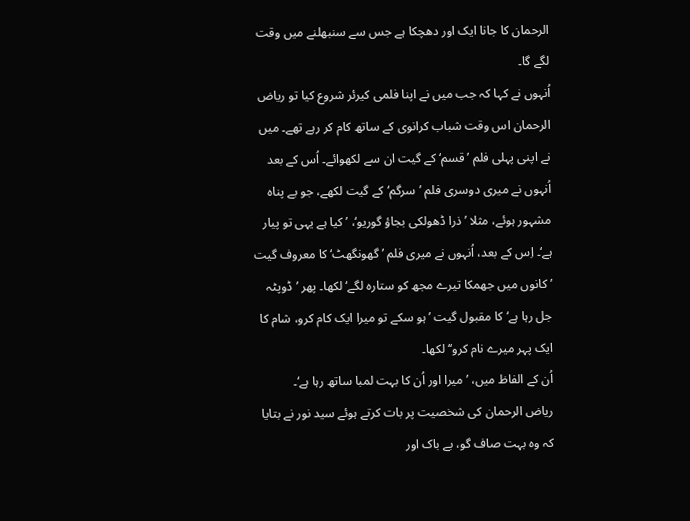الرحمان کا جانا ایک اور دھچکا ہے جس سے سنبھلنے میں وقت لگے گا۔
اُنہوں نے کہا کہ جب میں نے اپنا فلمی کیرئر شروع کیا تو ریاض الرحمان اس وقت شباب کرانوی کے ساتھ کام کر رہے تھے۔ میں نے اپنی پہلی فلم ’قسم‘ کے گیت ان سے لکھوائے۔ اُس کے بعد اُنہوں نے میری دوسری فلم ’سرگم‘ کے گیت لکھے، جو بے پناہ مشہور ہوئے، مثلا ’ذرا ڈھولکی بجاؤ گوریو‘، ’کیا ہے یہی تو پیار ہے‘۔ اِس کے بعد، اُنہوں نے میری فلم ’گھونگھٹ‘ کا معروف گیت ’کانوں میں جھمکا تیرے مجھ کو ستارہ لگے‘ لکھا۔ پھر ’ڈوپٹہ جل رہا ہے‘ کا مقبول گیت ’ہو سکے تو میرا ایک کام کرو، شام کا ایک پہر میرے نام کرو‘‘ لکھا۔
اُن کے الفاظ میں، ’میرا اور اُن کا بہت لمبا ساتھ رہا ہے‘۔
ریاض الرحمان کی شخصیت پر بات کرتے ہوئے سید نور نے بتایا کہ وہ بہت صاف گو، بے باک اور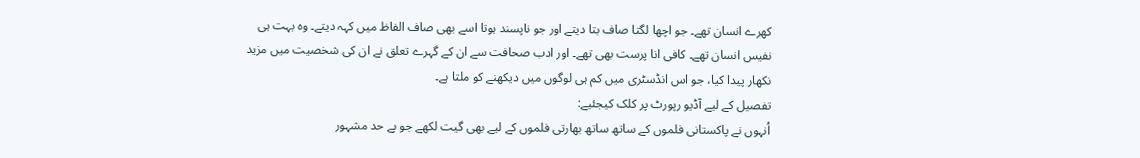کھرے انسان تھے۔ جو اچھا لگتا صاف بتا دیتے اور جو ناپسند ہوتا اسے بھی صاف الفاظ میں کہہ دیتے۔ وہ بہت ہی نفیس انسان تھے۔ کافی انا پرست بھی تھے۔ اور ادب صحافت سے ان کے گہرے تعلق نے ان کی شخصیت میں مزید نکھار پیدا کیا، جو اس انڈسٹری میں کم ہی لوگوں میں دیکھنے کو ملتا ہے۔
تفصیل کے لیے آڈیو رپورٹ پر کلک کیجئیے:
اُنہوں نے پاکستانی فلموں کے ساتھ ساتھ بھارتی فلموں کے لیے بھی گیت لکھے جو بے حد مشہور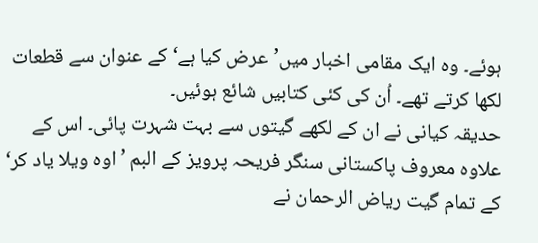ہوئے۔ وہ ایک مقامی اخبار میں’عرض کیا ہے‘ کے عنوان سے قطعات لکھا کرتے تھے۔ اُن کی کئی کتابیں شائع ہوئیں۔
حدیقہ کیانی نے ان کے لکھے گیتوں سے بہت شہرت پائی۔ اس کے علاوہ معروف پاکستانی سنگر فریحہ پرویز کے البم ’اوہ ویلا یاد کر‘ کے تمام گیت ریاض الرحمان نے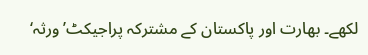لکھے۔ بھارت اور پاکستان کے مشترکہ پراجیکٹ’ورثہ‘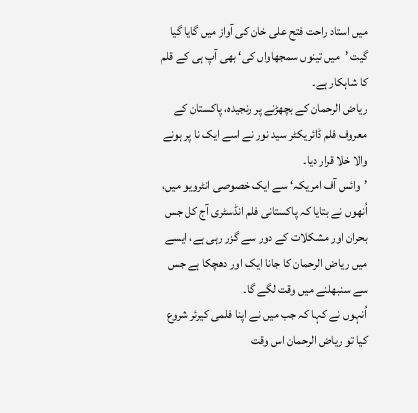میں استاد راحت فتح علی خان کی آواز میں گایا گیا گیت ’میں تینوں سمجھاواں کی‘ بھی آپ ہی کے قلم کا شاہکار ہے۔
ریاض الرحمان کے بچھڑنے پر رنجیدہ، پاکستان کے معروف فلم ڈائریکٹر سید نور نے اسے ایک نا پر ہونے والا خلا قرار دیا۔
’وائس آف امریکہ‘ سے ایک خصوصی انٹرویو میں، اُنھوں نے بتایا کہ پاکستانی فلم انڈسٹری آج کل جس بحران اور مشکلات کے دور سے گزر رہی ہے، ایسے میں ریاض الرحمان کا جانا ایک اور دھچکا ہے جس سے سنبھلنے میں وقت لگے گا۔
اُنہوں نے کہا کہ جب میں نے اپنا فلمی کیرئر شروع کیا تو ریاض الرحمان اس وقت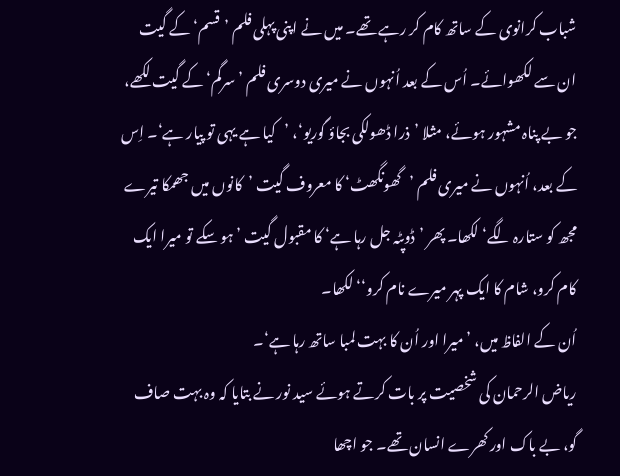شباب کرانوی کے ساتھ کام کر رہے تھے۔ میں نے اپنی پہلی فلم ’قسم‘ کے گیت ان سے لکھوائے۔ اُس کے بعد اُنہوں نے میری دوسری فلم ’سرگم‘ کے گیت لکھے، جو بے پناہ مشہور ہوئے، مثلا ’ذرا ڈھولکی بجاؤ گوریو‘، ’کیا ہے یہی تو پیار ہے‘۔ اِس کے بعد، اُنہوں نے میری فلم ’گھونگھٹ‘ کا معروف گیت ’کانوں میں جھمکا تیرے مجھ کو ستارہ لگے‘ لکھا۔ پھر ’ڈوپٹہ جل رہا ہے‘ کا مقبول گیت ’ہو سکے تو میرا ایک کام کرو، شام کا ایک پہر میرے نام کرو‘‘ لکھا۔
اُن کے الفاظ میں، ’میرا اور اُن کا بہت لمبا ساتھ رہا ہے‘۔
ریاض الرحمان کی شخصیت پر بات کرتے ہوئے سید نور نے بتایا کہ وہ بہت صاف گو، بے باک اور کھرے انسان تھے۔ جو اچھا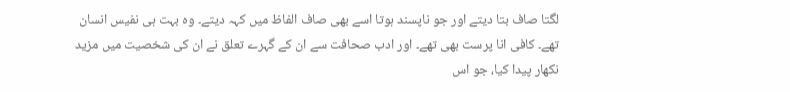لگتا صاف بتا دیتے اور جو ناپسند ہوتا اسے بھی صاف الفاظ میں کہہ دیتے۔ وہ بہت ہی نفیس انسان تھے۔ کافی انا پرست بھی تھے۔ اور ادب صحافت سے ان کے گہرے تعلق نے ان کی شخصیت میں مزید نکھار پیدا کیا، جو اس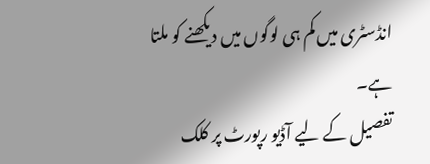انڈسٹری میں کم ہی لوگوں میں دیکھنے کو ملتا ہے۔
تفصیل کے لیے آڈیو رپورٹ پر کلک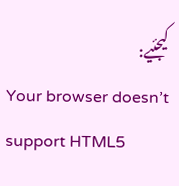کیجئیے:
Your browser doesn’t support HTML5